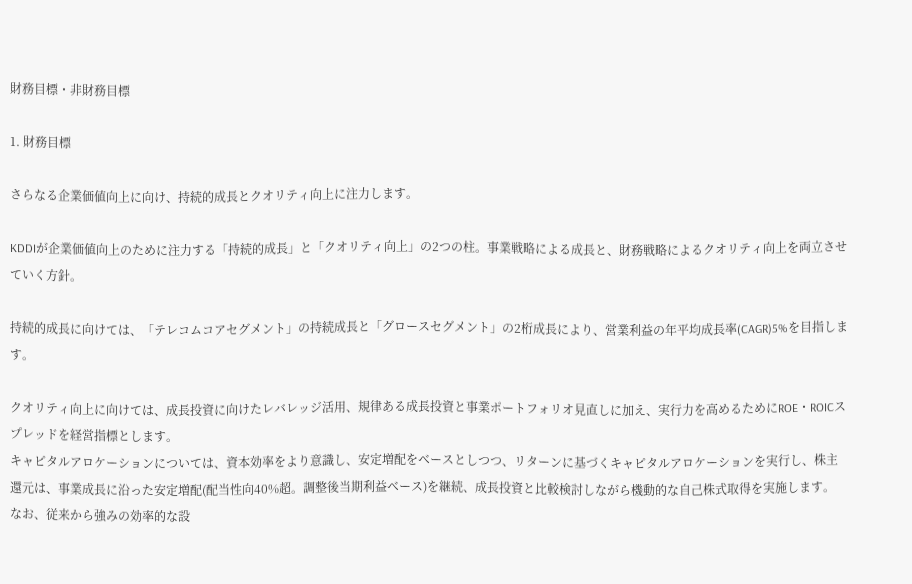財務目標・非財務目標

1. 財務目標

さらなる企業価値向上に向け、持続的成長とクオリティ向上に注力します。

KDDIが企業価値向上のために注力する「持続的成長」と「クオリティ向上」の2つの柱。事業戦略による成長と、財務戦略によるクオリティ向上を両立させていく方針。

持続的成長に向けては、「テレコムコアセグメント」の持続成長と「グロースセグメント」の2桁成長により、営業利益の年平均成長率(CAGR)5%を目指します。

クオリティ向上に向けては、成長投資に向けたレバレッジ活用、規律ある成長投資と事業ポートフォリオ見直しに加え、実行力を高めるためにROE・ROICスプレッドを経営指標とします。
キャピタルアロケーションについては、資本効率をより意識し、安定増配をベースとしつつ、リターンに基づくキャピタルアロケーションを実行し、株主還元は、事業成長に沿った安定増配(配当性向40%超。調整後当期利益ベース)を継続、成長投資と比較検討しながら機動的な自己株式取得を実施します。
なお、従来から強みの効率的な設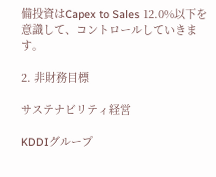備投資はCapex to Sales 12.0%以下を意識して、コントロールしていきます。

2. 非財務目標

サステナビリティ経営

KDDIグループ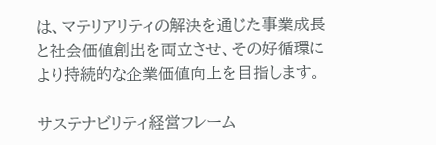は、マテリアリティの解決を通じた事業成長と社会価値創出を両立させ、その好循環により持続的な企業価値向上を目指します。

サステナビリティ経営フレーム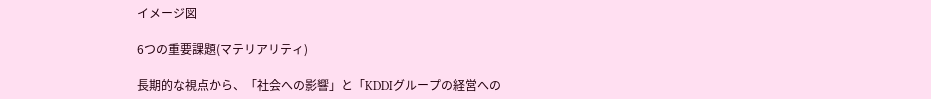イメージ図

6つの重要課題(マテリアリティ)

長期的な視点から、「社会への影響」と「KDDIグループの経営への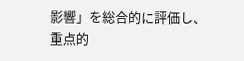影響」を総合的に評価し、重点的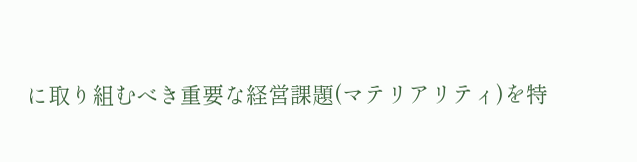に取り組むべき重要な経営課題(マテリアリティ)を特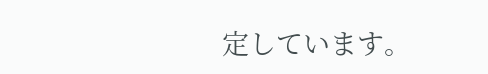定しています。